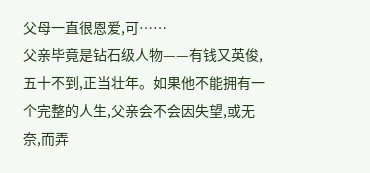父母一直很恩爱,可……
父亲毕竟是钻石级人物——有钱又英俊,五十不到,正当壮年。如果他不能拥有一个完整的人生,父亲会不会因失望,或无奈,而弄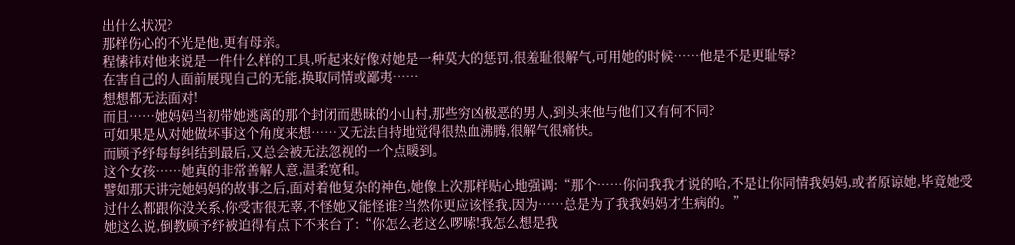出什么状况?
那样伤心的不光是他,更有母亲。
程愫祎对他来说是一件什么样的工具,听起来好像对她是一种莫大的惩罚,很羞耻很解气,可用她的时候……他是不是更耻辱?
在害自己的人面前展现自己的无能,换取同情或鄙夷……
想想都无法面对!
而且……她妈妈当初带她逃离的那个封闭而愚昧的小山村,那些穷凶极恶的男人,到头来他与他们又有何不同?
可如果是从对她做坏事这个角度来想……又无法自持地觉得很热血沸腾,很解气很痛快。
而顾予纾每每纠结到最后,又总会被无法忽视的一个点暖到。
这个女孩……她真的非常善解人意,温柔宽和。
譬如那天讲完她妈妈的故事之后,面对着他复杂的神色,她像上次那样贴心地强调:“那个……你问我我才说的哈,不是让你同情我妈妈,或者原谅她,毕竟她受过什么都跟你没关系,你受害很无辜,不怪她又能怪谁?当然你更应该怪我,因为……总是为了我我妈妈才生病的。”
她这么说,倒教顾予纾被迫得有点下不来台了:“你怎么老这么啰嗦!我怎么想是我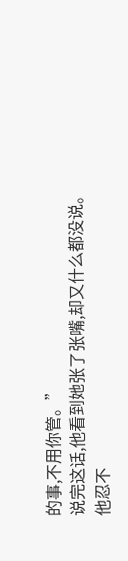的事,不用你管。”
说完这话,他看到她张了张嘴,却又什么都没说。
他忍不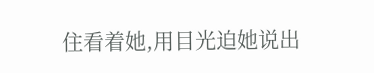住看着她,用目光迫她说出